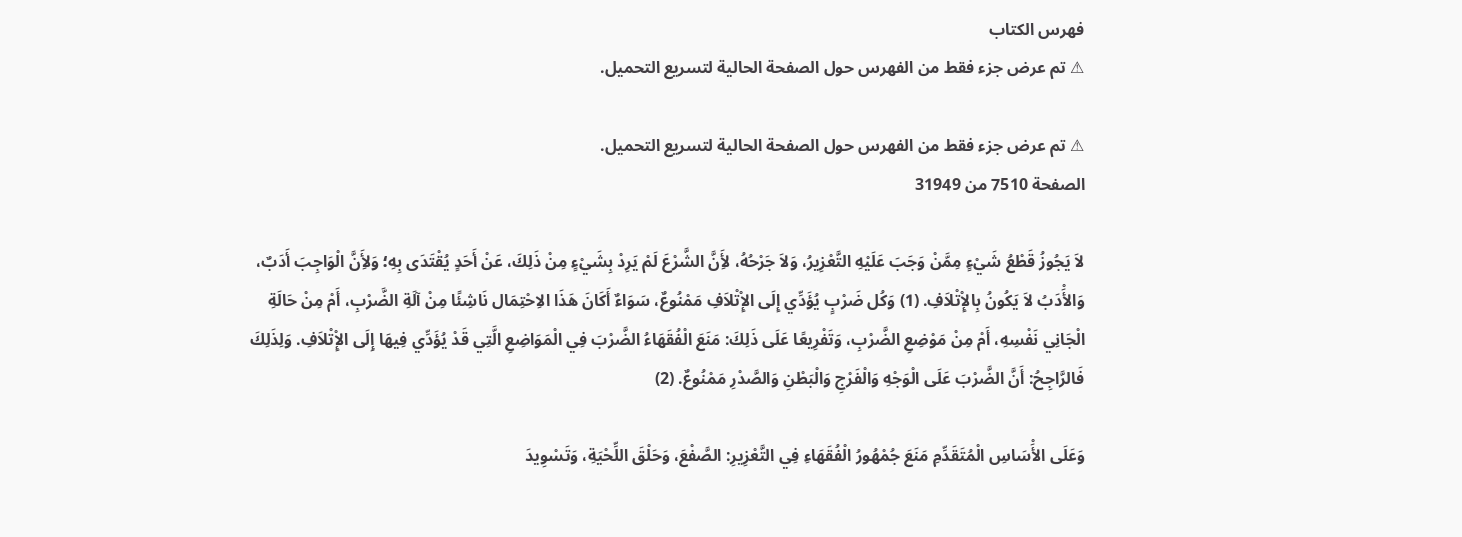فهرس الكتاب
⚠ تم عرض جزء فقط من الفهرس حول الصفحة الحالية لتسريع التحميل.

⚠ تم عرض جزء فقط من الفهرس حول الصفحة الحالية لتسريع التحميل.
الصفحة 7510 من 31949

لاَ يَجُوزُ قَطْعُ شَيْءٍ مِمَّنْ وَجَبَ عَلَيْهِ التَّعْزِيرُ، وَلاَ جَرْحُهُ، لأَِنَّ الشَّرْعَ لَمْ يَرِدْ بِشَيْءٍ مِنْ ذَلِكَ، عَنْ أَحَدٍ يُقْتَدَى بِهِ؛ وَلأَِنَّ الْوَاجِبَ أَدَبٌ، وَالأَْدَبُ لاَ يَكُونُ بِالإِْتْلاَفِ. (1) وَكُل ضَرْبٍ يُؤَدِّي إِلَى الإِْتْلاَفِ مَمْنُوعٌ، سَوَاءٌ أَكَانَ هَذَا الاِحْتِمَال نَاشِئًا مِنْ آلَةِ الضَّرْبِ، أَمْ مِنْ حَالَةِ الْجَانِي نَفْسِهِ، أَمْ مِنْ مَوْضِعِ الضَّرْبِ، وَتَفْرِيعًا عَلَى ذَلِكَ: مَنَعَ الْفُقَهَاءُ الضَّرْبَ فِي الْمَوَاضِعِ الَّتِي قَدْ يُؤَدِّي فِيهَا إِلَى الإِْتْلاَفِ. وَلِذَلِكَ فَالرَّاجِحُ: أَنَّ الضَّرْبَ عَلَى الْوَجْهِ وَالْفَرْجِ وَالْبَطْنِ وَالصَّدْرِ مَمْنُوعٌ. (2)

وَعَلَى الأَْسَاسِ الْمُتَقَدِّمِ مَنَعَ جُمْهُورُ الْفُقَهَاءِ فِي التَّعْزِيرِ: الصَّفْعَ، وَحَلْقَ اللِّحْيَةِ، وَتَسْوِيدَ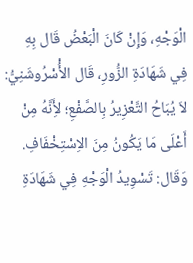الْوَجْهِ، وَإِنْ كَانَ الْبَعْضُ قَال بِهِ فِي شَهَادَةِ الزُّورِ، قَال الأُْسْرُوشَنِيُّ: لاَ يُبَاحُ التَّعْزِيرُ بِالصَّفْعِ؛ لأَِنَّهُ مِنْ أَعْلَى مَا يَكُونُ مِنَ الاِسْتِخْفَافِ. وَقَال: تَسْوِيدُ الْوَجْهِ فِي شَهَادَةِ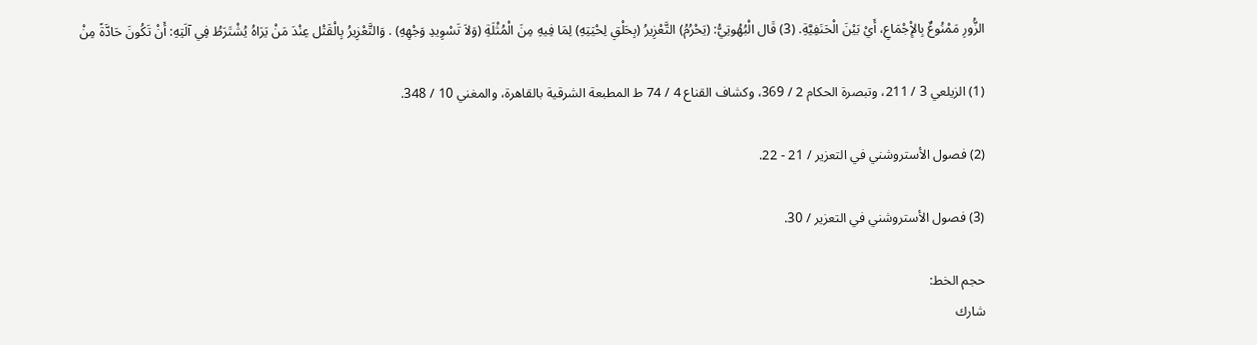الزُّورِ مَمْنُوعٌ بِالإِْجْمَاعِ، أَيْ بَيْنَ الْحَنَفِيَّةِ. (3) قَال الْبُهُوتِيُّ: (يَحْرُمُ) التَّعْزِيرُ (بِحَلْقِ لِحْيَتِهِ) لِمَا فِيهِ مِنَ الْمُثْلَةِ (وَلاَ تَسْوِيدِ وَجْهِهِ) . وَالتَّعْزِيرُ بِالْقَتْل عِنْدَ مَنْ يَرَاهُ يُشْتَرَطُ فِي آلَتِهِ: أَنْ تَكُونَ حَادَّةً مِنْ

(1) الزيلعي 3 / 211، وتبصرة الحكام 2 / 369، وكشاف القناع 4 / 74 ط المطبعة الشرقية بالقاهرة، والمغني 10 / 348.

(2) فصول الأستروشني في التعزير / 21 - 22.

(3) فصول الأستروشني في التعزير / 30.

حجم الخط:
شارك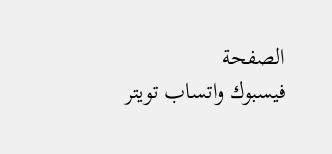الصفحة
فيسبوك واتساب تويتر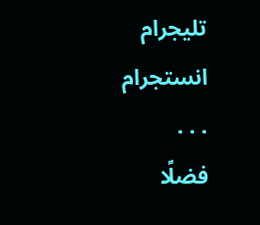تليجرام انستجرام
. . .
فضلًا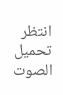انتظر تحميل الصوت